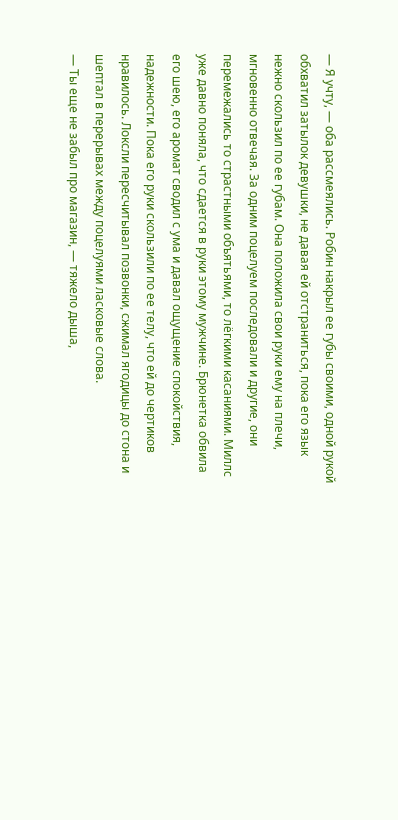— Я учту, — оба рассмеялись. Робин накрыл ее губы своими, одной рукой обхватил затылок девушки, не давая ей отстраниться, пока его язык нежно скользил по ее губам. Она положила свои руки ему на плечи, мгновенно отвечая. За одним поцелуем последовали и другие, они перемежались то страстными объятьями, то лёгкими касаниями. Миллс уже давно поняла, что сдается в руки этому мужчине. Брюнетка обвила его шею, его аромат сводил с ума и давал ощущение спокойствия, надежности. Пока его руки скользили по ее телу, что ей до чертиков нравилось. Локсли пересчитывал позвонки, сжимал ягодицы до стона и шептал в перерывах между поцелуями ласковые слова.
— Ты еще не забыл про магазин, — тяжело дыша,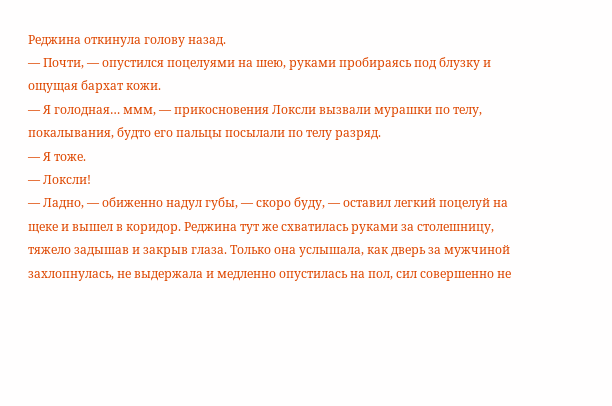Реджина откинула голову назад.
— Почти, — опустился поцелуями на шею, руками пробираясь под блузку и ощущая бархат кожи.
— Я голодная… ммм, — прикосновения Локсли вызвали мурашки по телу, покалывания, будто его пальцы посылали по телу разряд.
— Я тоже.
— Локсли!
— Ладно, — обиженно надул губы, — скоро буду, — оставил легкий поцелуй на щеке и вышел в коридор. Реджина тут же схватилась руками за столешницу, тяжело задышав и закрыв глаза. Только она услышала, как дверь за мужчиной захлопнулась, не выдержала и медленно опустилась на пол, сил совершенно не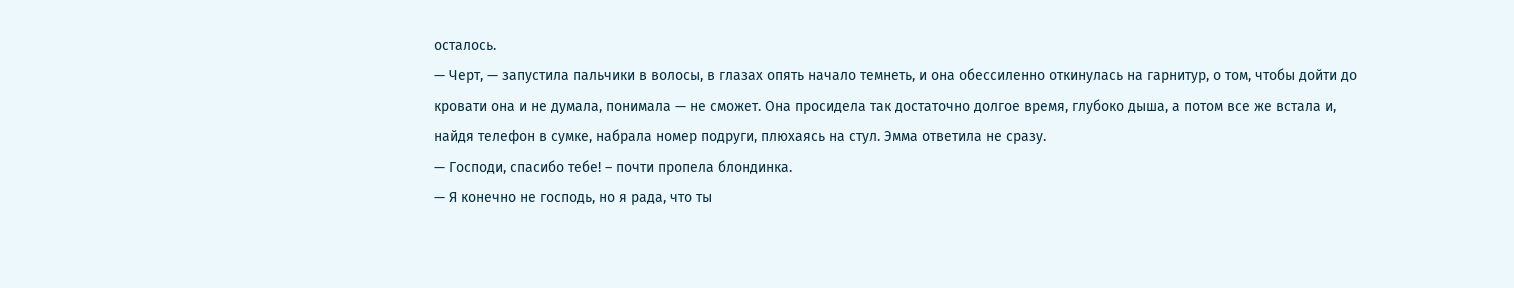осталось.
— Черт, — запустила пальчики в волосы, в глазах опять начало темнеть, и она обессиленно откинулась на гарнитур, о том, чтобы дойти до кровати она и не думала, понимала — не сможет. Она просидела так достаточно долгое время, глубоко дыша, а потом все же встала и, найдя телефон в сумке, набрала номер подруги, плюхаясь на стул. Эмма ответила не сразу.
— Господи, спасибо тебе! – почти пропела блондинка.
— Я конечно не господь, но я рада, что ты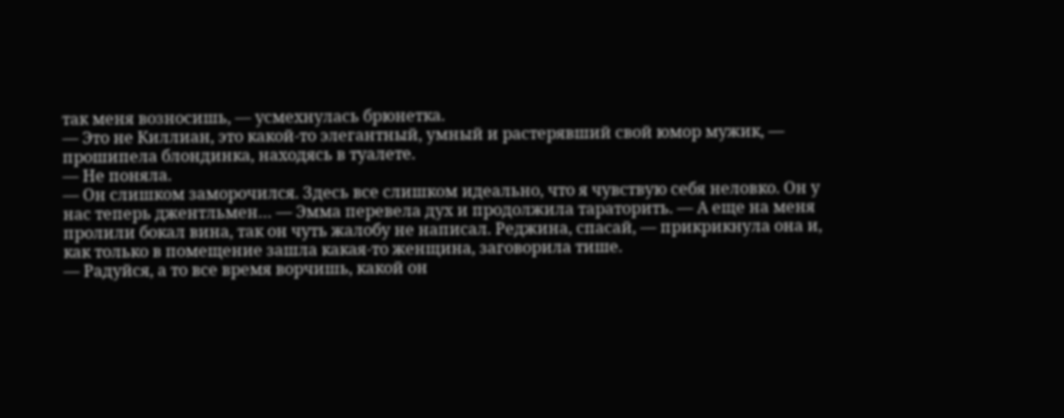так меня возносишь, — усмехнулась брюнетка.
— Это не Киллиан, это какой-то элегантный, умный и растерявший свой юмор мужик, — прошипела блондинка, находясь в туалете.
— Не поняла.
— Он слишком заморочился. Здесь все слишком идеально, что я чувствую себя неловко. Он у нас теперь джентльмен… — Эмма перевела дух и продолжила тараторить. — А еще на меня пролили бокал вина, так он чуть жалобу не написал. Реджина, спасай, — прикрикнула она и, как только в помещение зашла какая-то женщина, заговорила тише.
— Радуйся, а то все время ворчишь, какой он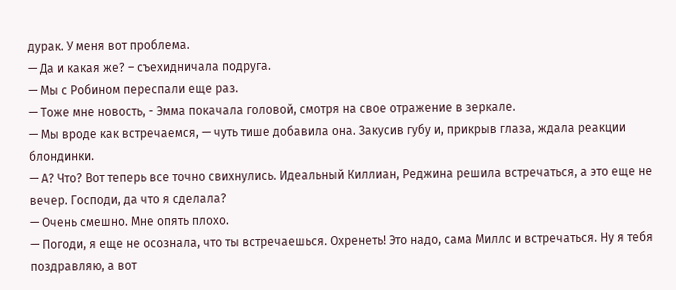дурак. У меня вот проблема.
— Да и какая же? – съехидничала подруга.
— Мы с Робином переспали еще раз.
— Тоже мне новость, - Эмма покачала головой, смотря на свое отражение в зеркале.
— Мы вроде как встречаемся, — чуть тише добавила она. Закусив губу и, прикрыв глаза, ждала реакции блондинки.
— А? Что? Вот теперь все точно свихнулись. Идеальный Киллиан, Реджина решила встречаться, а это еще не вечер. Господи, да что я сделала?
— Очень смешно. Мне опять плохо.
— Погоди, я еще не осознала, что ты встречаешься. Охренеть! Это надо, сама Миллс и встречаться. Ну я тебя поздравляю, а вот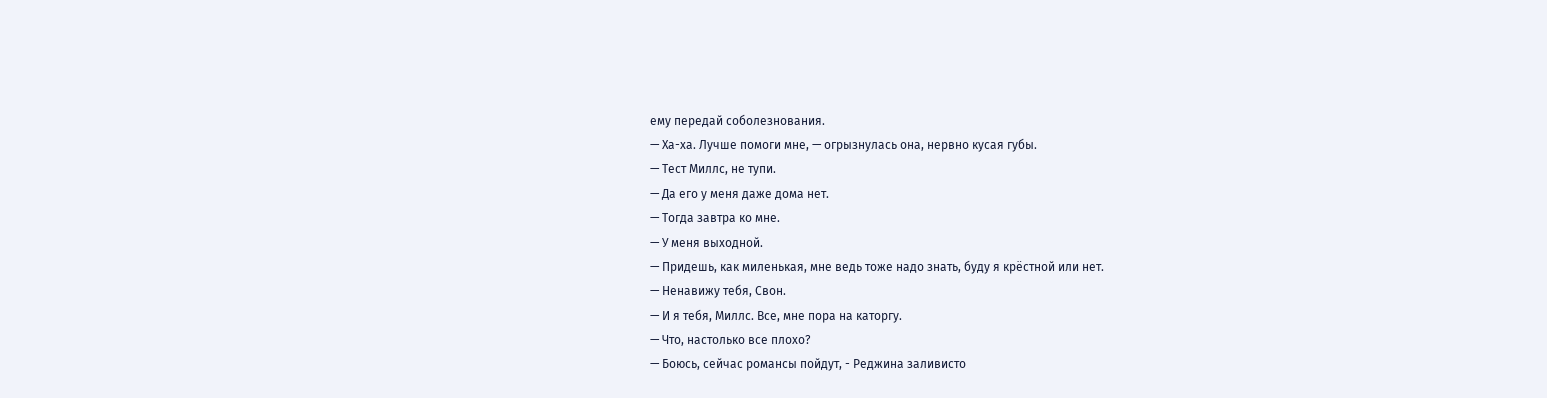ему передай соболезнования.
— Ха-ха. Лучше помоги мне, — огрызнулась она, нервно кусая губы.
— Тест Миллс, не тупи.
— Да его у меня даже дома нет.
— Тогда завтра ко мне.
— У меня выходной.
— Придешь, как миленькая, мне ведь тоже надо знать, буду я крёстной или нет.
— Ненавижу тебя, Свон.
— И я тебя, Миллс. Все, мне пора на каторгу.
— Что, настолько все плохо?
— Боюсь, сейчас романсы пойдут, - Реджина заливисто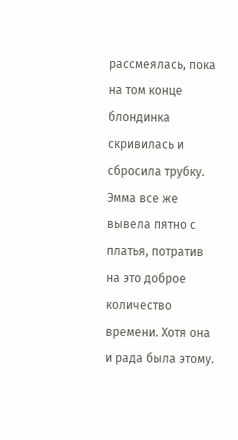рассмеялась, пока на том конце блондинка скривилась и сбросила трубку.
Эмма все же вывела пятно с платья, потратив на это доброе количество времени. Хотя она и рада была этому.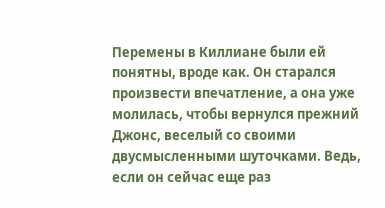Перемены в Киллиане были ей понятны, вроде как. Он старался произвести впечатление, а она уже молилась, чтобы вернулся прежний Джонс, веселый со своими двусмысленными шуточками. Ведь, если он сейчас еще раз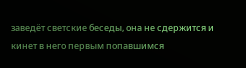заведёт светские беседы, она не сдержится и кинет в него первым попавшимся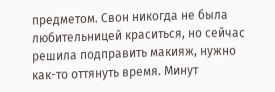предметом. Свон никогда не была любительницей краситься, но сейчас решила подправить макияж, нужно как-то оттянуть время. Минут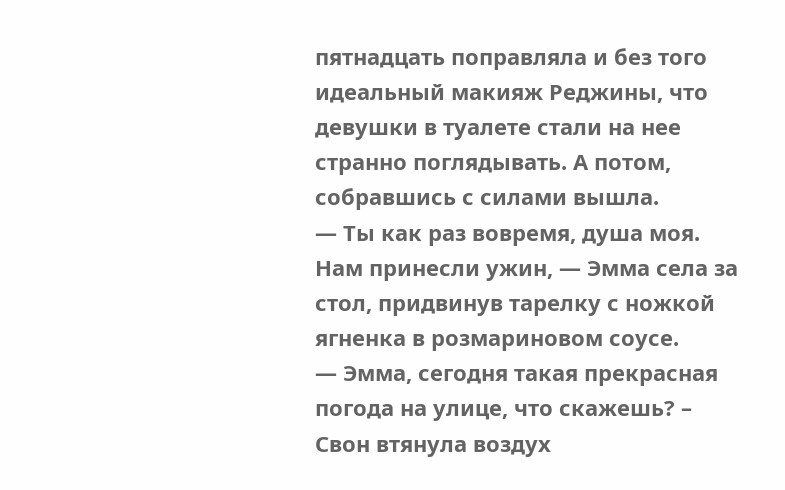пятнадцать поправляла и без того идеальный макияж Реджины, что девушки в туалете стали на нее странно поглядывать. А потом, собравшись с силами вышла.
— Ты как раз вовремя, душа моя. Нам принесли ужин, — Эмма села за стол, придвинув тарелку с ножкой ягненка в розмариновом соусе.
— Эмма, сегодня такая прекрасная погода на улице, что скажешь? – Свон втянула воздух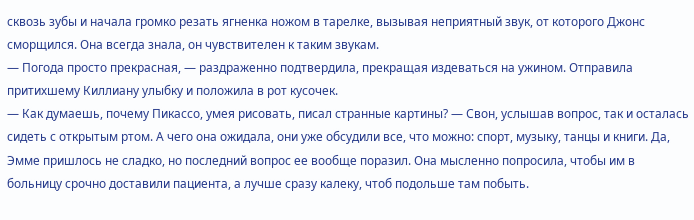сквозь зубы и начала громко резать ягненка ножом в тарелке, вызывая неприятный звук, от которого Джонс сморщился. Она всегда знала, он чувствителен к таким звукам.
— Погода просто прекрасная, — раздраженно подтвердила, прекращая издеваться на ужином. Отправила притихшему Киллиану улыбку и положила в рот кусочек.
— Как думаешь, почему Пикассо, умея рисовать, писал странные картины? — Свон, услышав вопрос, так и осталась сидеть с открытым ртом. А чего она ожидала, они уже обсудили все, что можно: спорт, музыку, танцы и книги. Да, Эмме пришлось не сладко, но последний вопрос ее вообще поразил. Она мысленно попросила, чтобы им в больницу срочно доставили пациента, а лучше сразу калеку, чтоб подольше там побыть.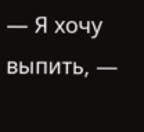— Я хочу выпить, —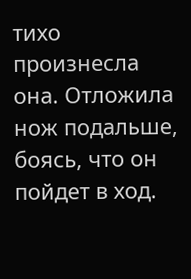тихо произнесла она. Отложила нож подальше, боясь, что он пойдет в ход.